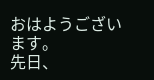おはようございます。
先日、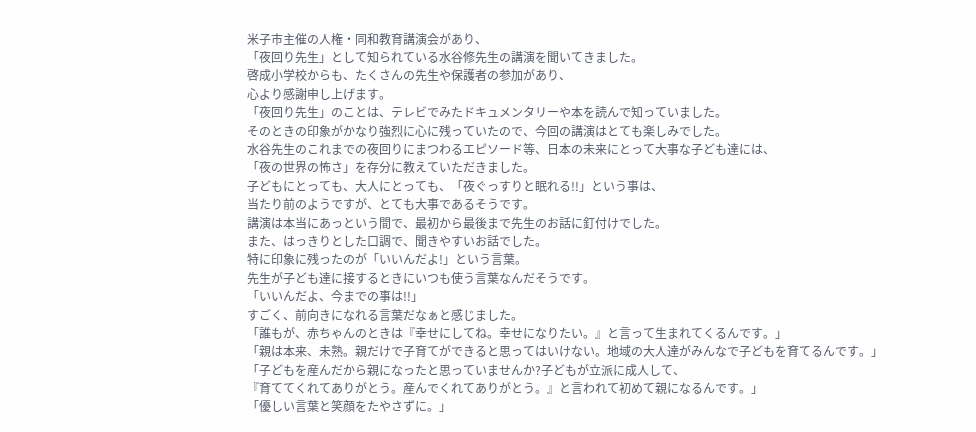米子市主催の人権・同和教育講演会があり、
「夜回り先生」として知られている水谷修先生の講演を聞いてきました。
啓成小学校からも、たくさんの先生や保護者の参加があり、
心より感謝申し上げます。
「夜回り先生」のことは、テレビでみたドキュメンタリーや本を読んで知っていました。
そのときの印象がかなり強烈に心に残っていたので、今回の講演はとても楽しみでした。
水谷先生のこれまでの夜回りにまつわるエピソード等、日本の未来にとって大事な子ども達には、
「夜の世界の怖さ」を存分に教えていただきました。
子どもにとっても、大人にとっても、「夜ぐっすりと眠れる!!」という事は、
当たり前のようですが、とても大事であるそうです。
講演は本当にあっという間で、最初から最後まで先生のお話に釘付けでした。
また、はっきりとした口調で、聞きやすいお話でした。
特に印象に残ったのが「いいんだよ!」という言葉。
先生が子ども達に接するときにいつも使う言葉なんだそうです。
「いいんだよ、今までの事は!!」
すごく、前向きになれる言葉だなぁと感じました。
「誰もが、赤ちゃんのときは『幸せにしてね。幸せになりたい。』と言って生まれてくるんです。」
「親は本来、未熟。親だけで子育てができると思ってはいけない。地域の大人達がみんなで子どもを育てるんです。」
「子どもを産んだから親になったと思っていませんか?子どもが立派に成人して、
『育ててくれてありがとう。産んでくれてありがとう。』と言われて初めて親になるんです。」
「優しい言葉と笑顔をたやさずに。」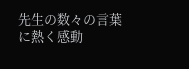先生の数々の言葉に熱く感動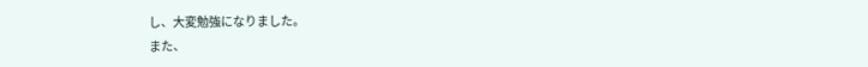し、大変勉強になりました。
また、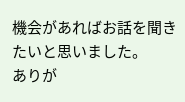機会があればお話を聞きたいと思いました。
ありが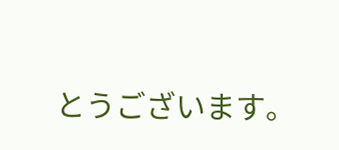とうございます。